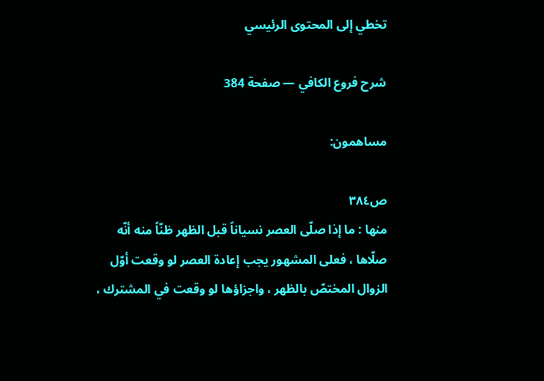تخطي إلى المحتوى الرئيسي

شرح فروع الكافي — صفحة 384

مساهمون:

ص٣٨٤
منها : ما إذا صلّى العصر نسياناً قبل الظهر ظنّاً منه أنّه صلّاها ، فعلى المشهور يجب إعادة العصر لو وقعت أوّل الزوال المختصّ بالظهر ، واجزاؤها لو وقعت في المشترك ،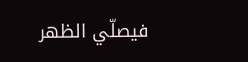فيصلّي الظهر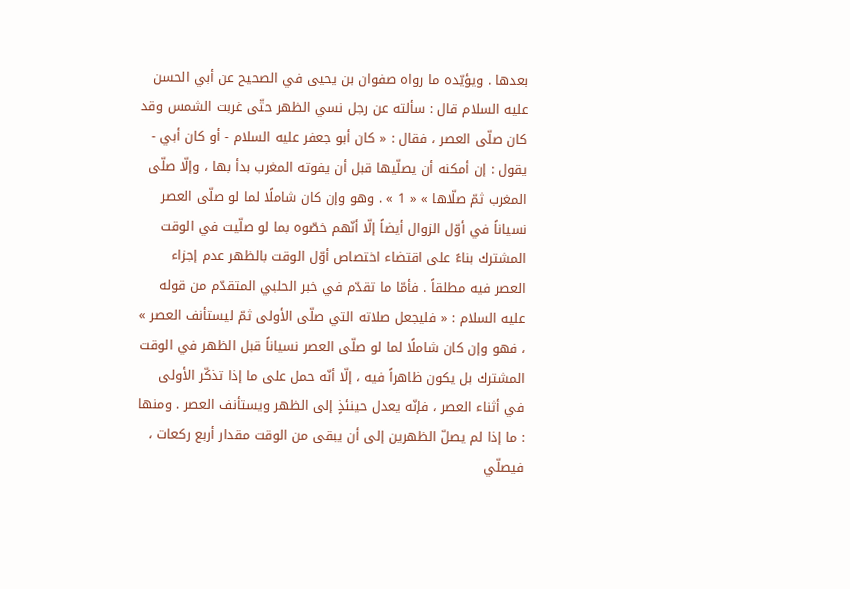بعدها . ويؤيّده ما رواه صفوان بن يحيى في الصحيح عن أبي الحسن عليه السلام قال : سألته عن رجل نسي الظهر حتّى غربت الشمس وقد كان صلّى العصر ، فقال : « كان أبو جعفر عليه السلام - أو كان أبي - يقول : إن أمكنه أن يصلّيها قبل أن يفوته المغرب بدأ بها ، وإلّا صلّى المغرب ثمّ صلّاها » « 1 » . وهو وإن كان شاملًا لما لو صلّى العصر نسياناً في أوّل الزوال أيضاً إلّا أنّهم خصّوه بما لو صلّيت في الوقت المشترك بناءً على اقتضاء اختصاص أوّل الوقت بالظهر عدم إجزاء العصر فيه مطلقاً . فأمّا ما تقدّم في خبر الحلبي المتقدّم من قوله عليه السلام : « فليجعل صلاته التي صلّى الأولى ثمّ ليستأنف العصر » ، فهو وإن كان شاملًا لما لو صلّى العصر نسياناً قبل الظهر في الوقت المشترك بل يكون ظاهراً فيه ، إلّا أنّه حمل على ما إذا تذكّر الأولى في أثناء العصر ، فإنّه يعدل حينئذٍ إلى الظهر ويستأنف العصر . ومنها : ما إذا لم يصلّ الظهرين إلى أن يبقى من الوقت مقدار أربع ركعات ، فيصلّي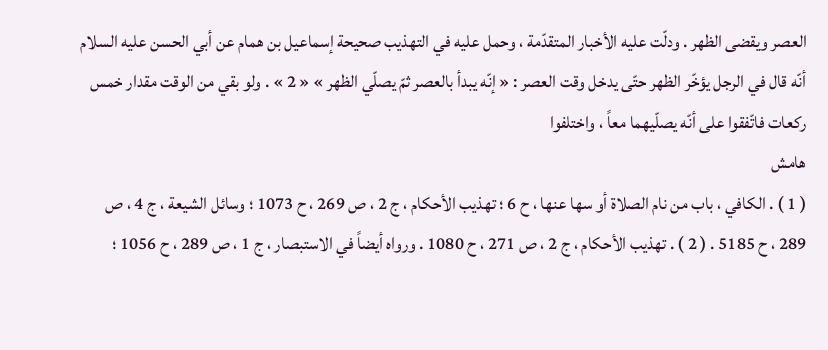العصر ويقضى الظهر . ودلّت عليه الأخبار المتقدّمة ، وحمل عليه في التهذيب صحيحة إسماعيل بن همام عن أبي الحسن عليه السلام أنّه قال في الرجل يؤخّر الظهر حتّى يدخل وقت العصر : « إنّه يبدأ بالعصر ثمّ يصلّي الظهر » « 2 » . ولو بقي من الوقت مقدار خمس ركعات فاتّفقوا على أنّه يصلّيهما معاً ، واختلفوا
هامش
( 1 ) . الكافي ، باب من نام الصلاة أو سها عنها ، ح 6 ؛ تهذيب الأحكام ، ج 2 ، ص 269 ، ح 1073 ؛ وسائل الشيعة ، ج 4 ، ص 289 ، ح 5185 . ( 2 ) . تهذيب الأحكام ، ج 2 ، ص 271 ، ح 1080 . ورواه أيضاً في الاستبصار ، ج 1 ، ص 289 ، ح 1056 ؛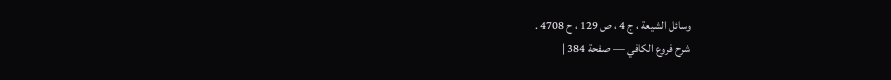وسائل الشيعة ، ج 4 ، ص 129 ، ح 4708 .
شرح فروع الكافي — صفحة 384 |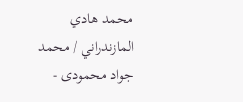محمد هادي المازندراني / محمد جواد محمودى -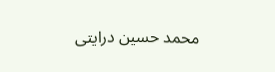محمد حسين درايتى